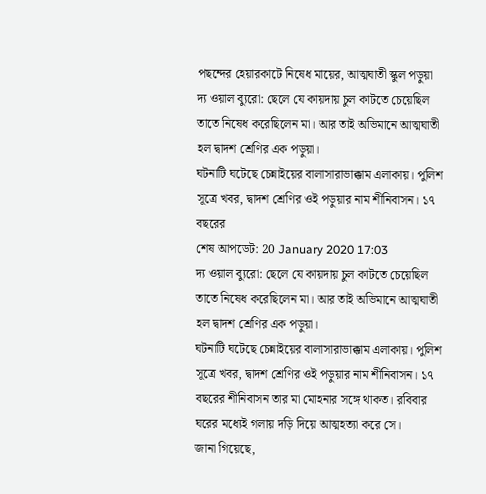পছন্দের হেয়ারকাটে নিষেধ মায়ের, আত্মঘাতী স্কুল পড়ুয়া
দ্য ওয়াল ব্যুরো: ছেলে যে কায়দায় চুল কাটতে চেয়েছিল তাতে নিষেধ করেছিলেন মা। আর তাই অভিমানে আত্মঘাতী হল দ্বাদশ শ্রেণির এক পড়ুয়া।
ঘটনাটি ঘটেছে চেন্নাইয়ের বালাসারাভাক্কাম এলাকায়। পুলিশ সূত্রে খবর, দ্বাদশ শ্রেণির ওই পড়ুয়ার নাম শীনিবাসন। ১৭ বছরের
শেষ আপডেট: 20 January 2020 17:03
দ্য ওয়াল ব্যুরো: ছেলে যে কায়দায় চুল কাটতে চেয়েছিল তাতে নিষেধ করেছিলেন মা। আর তাই অভিমানে আত্মঘাতী হল দ্বাদশ শ্রেণির এক পড়ুয়া।
ঘটনাটি ঘটেছে চেন্নাইয়ের বালাসারাভাক্কাম এলাকায়। পুলিশ সূত্রে খবর, দ্বাদশ শ্রেণির ওই পড়ুয়ার নাম শীনিবাসন। ১৭ বছরের শীনিবাসন তার মা মোহনার সঙ্গে থাকত। রবিবার ঘরের মধ্যেই গলায় দড়ি দিয়ে আত্মহত্যা করে সে।
জানা গিয়েছে,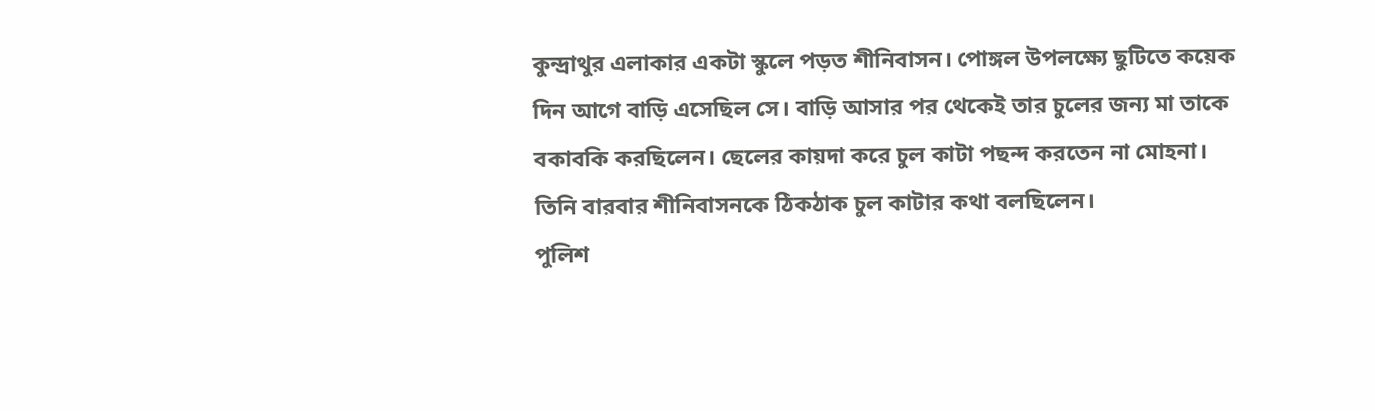কুন্দ্রাথুর এলাকার একটা স্কুলে পড়ত শীনিবাসন। পোঙ্গল উপলক্ষ্যে ছুটিতে কয়েক দিন আগে বাড়ি এসেছিল সে। বাড়ি আসার পর থেকেই তার চুলের জন্য মা তাকে বকাবকি করছিলেন। ছেলের কায়দা করে চুল কাটা পছন্দ করতেন না মোহনা। তিনি বারবার শীনিবাসনকে ঠিকঠাক চুল কাটার কথা বলছিলেন।
পুলিশ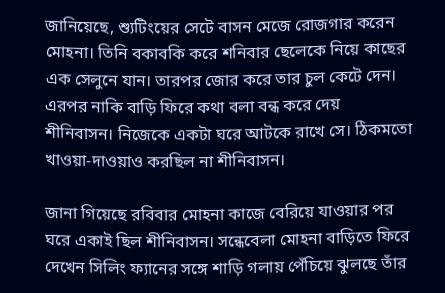জানিয়েছে, শ্যুটিংয়ের সেটে বাসন মেজে রোজগার করেন মোহনা। তিনি বকাবকি করে শনিবার ছেলেকে নিয়ে কাছের এক সেলুনে যান। তারপর জোর করে তার চুল কেটে দেন। এরপর নাকি বাড়ি ফিরে কথা বলা বন্ধ করে দেয় শীনিবাসন। নিজেকে একটা ঘরে আটকে রাখে সে। ঠিকমতো খাওয়া-দাওয়াও করছিল না শীনিবাসন।

জানা গিয়েছে রবিবার মোহনা কাজে বেরিয়ে যাওয়ার পর ঘরে একাই ছিল শীনিবাসন। সন্ধেবেলা মোহনা বাড়িতে ফিরে দেখেন সিলিং ফ্যানের সঙ্গে শাড়ি গলায় পেঁচিয়ে ঝুলছে তাঁর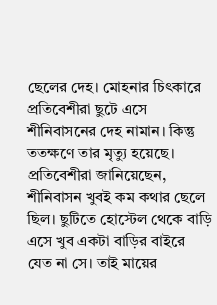ছেলের দেহ। মোহনার চিৎকারে প্রতিবেশীরা ছুটে এসে শীনিবাসনের দেহ নামান। কিন্তু ততক্ষণে তার মৃত্যু হয়েছে।
প্রতিবেশীরা জানিয়েছেন, শীনিবাসন খুবই কম কথার ছেলে ছিল। ছুটিতে হোস্টেল থেকে বাড়ি এসে খুব একটা বাড়ির বাইরে যেত না সে। তাই মায়ের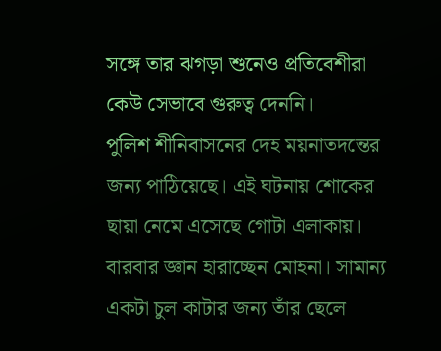সঙ্গে তার ঝগড়া শুনেও প্রতিবেশীরা কেউ সেভাবে গুরুত্ব দেননি।
পুলিশ শীনিবাসনের দেহ ময়নাতদন্তের জন্য পাঠিয়েছে। এই ঘটনায় শোকের ছায়া নেমে এসেছে গোটা এলাকায়। বারবার জ্ঞান হারাচ্ছেন মোহনা। সামান্য একটা চুল কাটার জন্য তাঁর ছেলে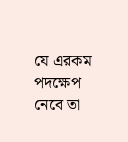যে এরকম পদক্ষেপ নেবে তা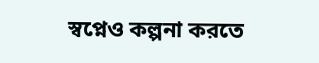স্বপ্নেও কল্পনা করতে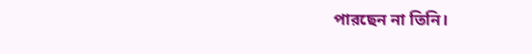পারছেন না তিনি।